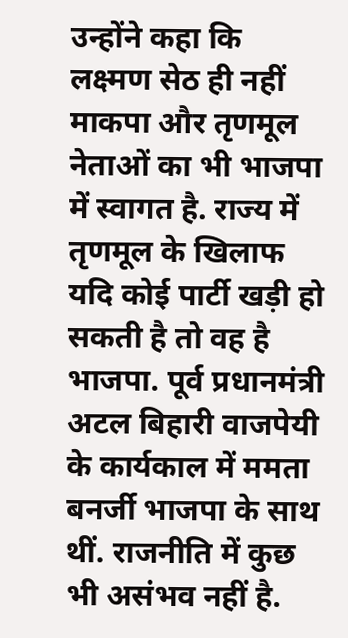उन्होंने कहा कि लक्ष्मण सेठ ही नहीं माकपा और तृणमूल नेताओं का भी भाजपा में स्वागत है. राज्य में तृणमूल के खिलाफ यदि कोई पार्टी खड़ी हो सकती है तो वह है भाजपा. पूर्व प्रधानमंत्री अटल बिहारी वाजपेयी के कार्यकाल में ममता बनर्जी भाजपा के साथ थीं. राजनीति में कुछ भी असंभव नहीं है.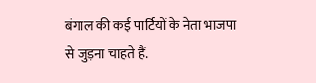बंगाल की कई पार्टियों के नेता भाजपा से जुड़ना चाहते हैं.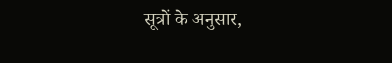सूत्रों के अनुसार,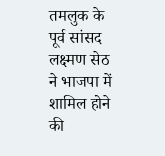तमलुक के पूर्व सांसद लक्ष्मण सेठ ने भाजपा में शामिल होने की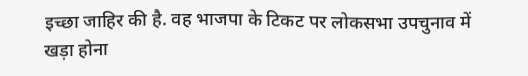इच्छा जाहिर की है. वह भाजपा के टिकट पर लोकसभा उपचुनाव में खड़ा होना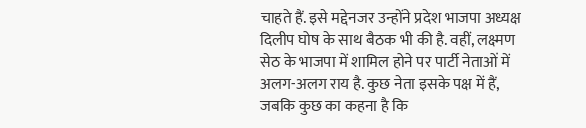चाहते हैं. इसे मद्देनजर उन्होंने प्रदेश भाजपा अध्यक्ष दिलीप घोष के साथ बैठक भी की है. वहीं, लक्ष्मण सेठ के भाजपा में शामिल होने पर पार्टी नेताओं में अलग-अलग राय है. कुछ नेता इसके पक्ष में हैं, जबकि कुछ का कहना है कि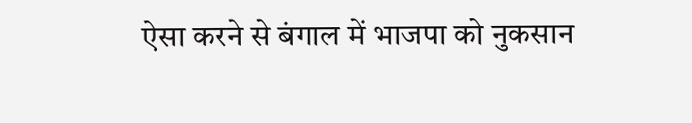ऐसा करने से बंगाल में भाजपा को नुकसान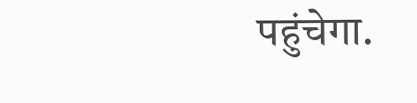पहुंचेगा.